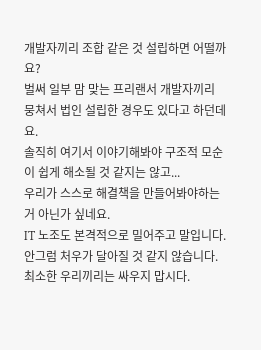개발자끼리 조합 같은 것 설립하면 어떨까요?
벌써 일부 맘 맞는 프리랜서 개발자끼리 뭉쳐서 법인 설립한 경우도 있다고 하던데요.
솔직히 여기서 이야기해봐야 구조적 모순이 쉽게 해소될 것 같지는 않고...
우리가 스스로 해결책을 만들어봐야하는거 아닌가 싶네요.
IT 노조도 본격적으로 밀어주고 말입니다. 안그럼 처우가 달아질 것 같지 않습니다.
최소한 우리끼리는 싸우지 맙시다.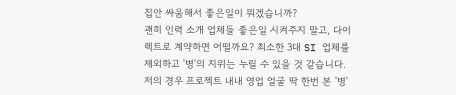집안 싸움해서 좋은일이 뭐겠습니까?
괜히 인력 소개 업체들 좋은일 시켜주지 말고, 다이렉트로 계약하면 어떨까요? 최소한 3대 SI 업체를 제외하고 '병'의 지위는 누릴 수 있을 것 같습니다.
저의 경우 프로젝트 내내 영업 얼굴 딱 한번 본 '병'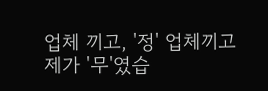업체 끼고, '정' 업체끼고제가 '무'였습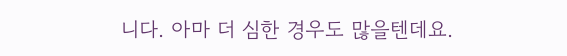니다. 아마 더 심한 경우도 많을텐데요.